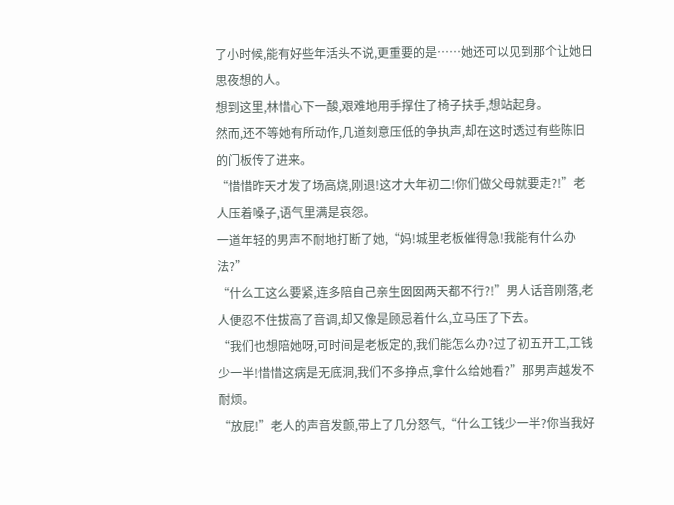了小时候,能有好些年活头不说,更重要的是……她还可以见到那个让她日思夜想的人。
想到这里,林惜心下一酸,艰难地用手撑住了椅子扶手,想站起身。
然而,还不等她有所动作,几道刻意压低的争执声,却在这时透过有些陈旧的门板传了进来。
“惜惜昨天才发了场高烧,刚退!这才大年初二!你们做父母就要走?!”老人压着嗓子,语气里满是哀怨。
一道年轻的男声不耐地打断了她,“妈!城里老板催得急!我能有什么办法?”
“什么工这么要紧,连多陪自己亲生囡囡两天都不行?!”男人话音刚落,老人便忍不住拔高了音调,却又像是顾忌着什么,立马压了下去。
“我们也想陪她呀,可时间是老板定的,我们能怎么办?过了初五开工,工钱少一半!惜惜这病是无底洞,我们不多挣点,拿什么给她看?”那男声越发不耐烦。
“放屁!”老人的声音发颤,带上了几分怒气,“什么工钱少一半?你当我好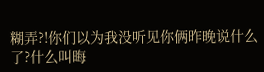糊弄?!你们以为我没听见你俩昨晚说什么了?什么叫晦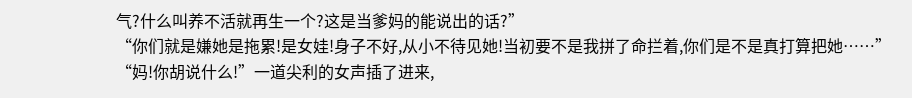气?什么叫养不活就再生一个?这是当爹妈的能说出的话?”
“你们就是嫌她是拖累!是女娃!身子不好,从小不待见她!当初要不是我拼了命拦着,你们是不是真打算把她……”
“妈!你胡说什么!”一道尖利的女声插了进来,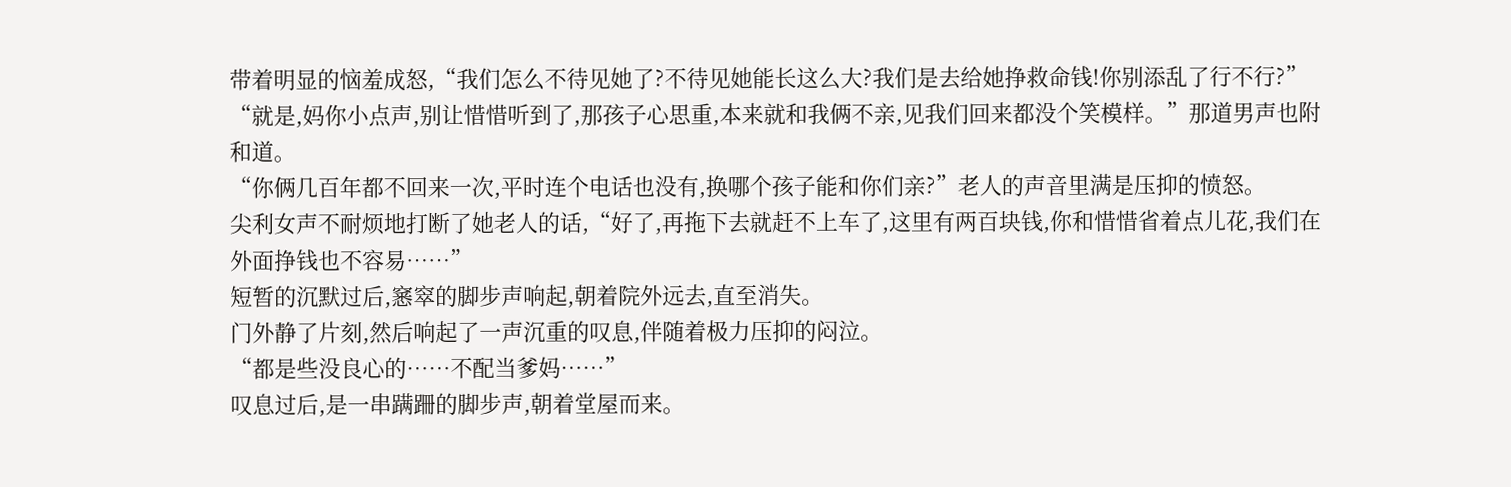带着明显的恼羞成怒,“我们怎么不待见她了?不待见她能长这么大?我们是去给她挣救命钱!你别添乱了行不行?”
“就是,妈你小点声,别让惜惜听到了,那孩子心思重,本来就和我俩不亲,见我们回来都没个笑模样。”那道男声也附和道。
“你俩几百年都不回来一次,平时连个电话也没有,换哪个孩子能和你们亲?”老人的声音里满是压抑的愤怒。
尖利女声不耐烦地打断了她老人的话,“好了,再拖下去就赶不上车了,这里有两百块钱,你和惜惜省着点儿花,我们在外面挣钱也不容易……”
短暂的沉默过后,窸窣的脚步声响起,朝着院外远去,直至消失。
门外静了片刻,然后响起了一声沉重的叹息,伴随着极力压抑的闷泣。
“都是些没良心的……不配当爹妈……”
叹息过后,是一串蹒跚的脚步声,朝着堂屋而来。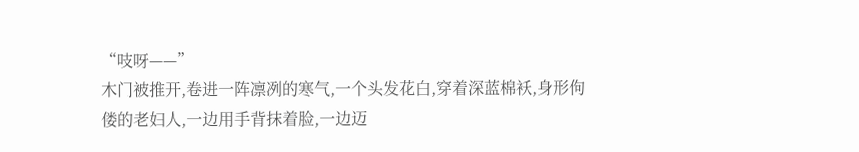“吱呀——”
木门被推开,卷进一阵凛冽的寒气,一个头发花白,穿着深蓝棉袄,身形佝偻的老妇人,一边用手背抹着脸,一边迈